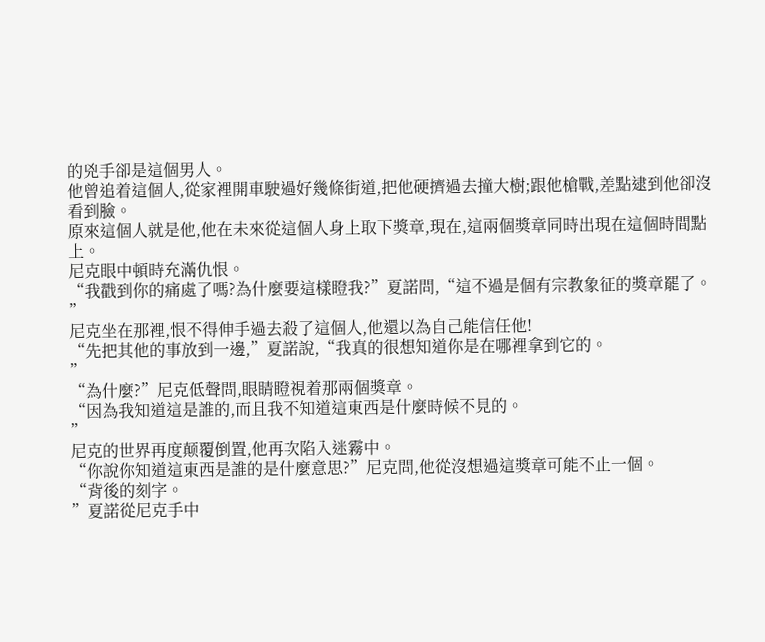的兇手卻是這個男人。
他曾追着這個人,從家裡開車駛過好幾條街道,把他硬擠過去撞大樹;跟他槍戰,差點逮到他卻沒看到臉。
原來這個人就是他,他在未來從這個人身上取下獎章,現在,這兩個獎章同時出現在這個時間點上。
尼克眼中頓時充滿仇恨。
“我戳到你的痛處了嗎?為什麼要這樣瞪我?”夏諾問,“這不過是個有宗教象征的獎章罷了。
”
尼克坐在那裡,恨不得伸手過去殺了這個人,他還以為自己能信任他!
“先把其他的事放到一邊,”夏諾說,“我真的很想知道你是在哪裡拿到它的。
”
“為什麼?”尼克低聲問,眼睛瞪視着那兩個獎章。
“因為我知道這是誰的,而且我不知道這東西是什麼時候不見的。
”
尼克的世界再度颠覆倒置,他再次陷入迷霧中。
“你說你知道這東西是誰的是什麼意思?”尼克問,他從沒想過這獎章可能不止一個。
“背後的刻字。
”夏諾從尼克手中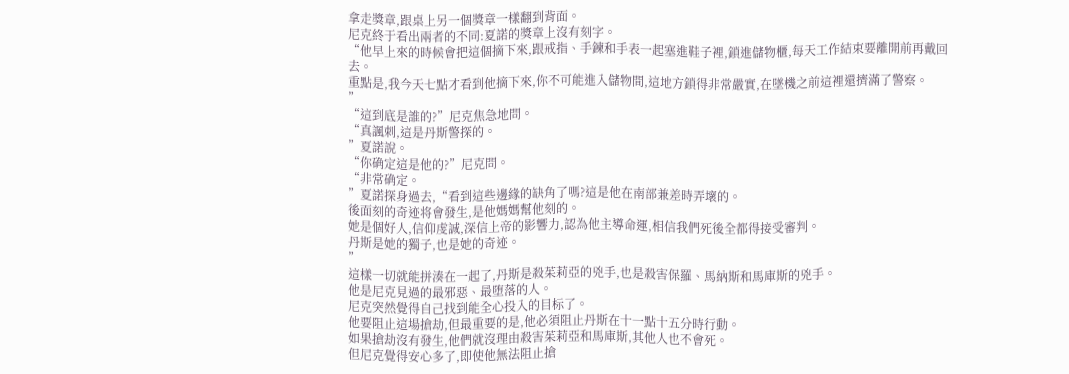拿走獎章,跟桌上另一個獎章一樣翻到背面。
尼克終于看出兩者的不同:夏諾的獎章上沒有刻字。
“他早上來的時候會把這個摘下來,跟戒指、手鍊和手表一起塞進鞋子裡,鎖進儲物櫃,每天工作結束要離開前再戴回去。
重點是,我今天七點才看到他摘下來,你不可能進入儲物間,這地方鎖得非常嚴實,在墜機之前這裡還擠滿了警察。
”
“這到底是誰的?”尼克焦急地問。
“真諷刺,這是丹斯警探的。
”夏諾說。
“你确定這是他的?”尼克問。
“非常确定。
”夏諾探身過去,“看到這些邊緣的缺角了嗎?這是他在南部兼差時弄壞的。
後面刻的奇迹将會發生,是他媽媽幫他刻的。
她是個好人,信仰虔誠,深信上帝的影響力,認為他主導命運,相信我們死後全都得接受審判。
丹斯是她的獨子,也是她的奇迹。
”
這樣一切就能拼湊在一起了,丹斯是殺茱莉亞的兇手,也是殺害保羅、馬納斯和馬庫斯的兇手。
他是尼克見過的最邪惡、最堕落的人。
尼克突然覺得自己找到能全心投入的目标了。
他要阻止這場搶劫,但最重要的是,他必須阻止丹斯在十一點十五分時行動。
如果搶劫沒有發生,他們就沒理由殺害茱莉亞和馬庫斯,其他人也不會死。
但尼克覺得安心多了,即使他無法阻止搶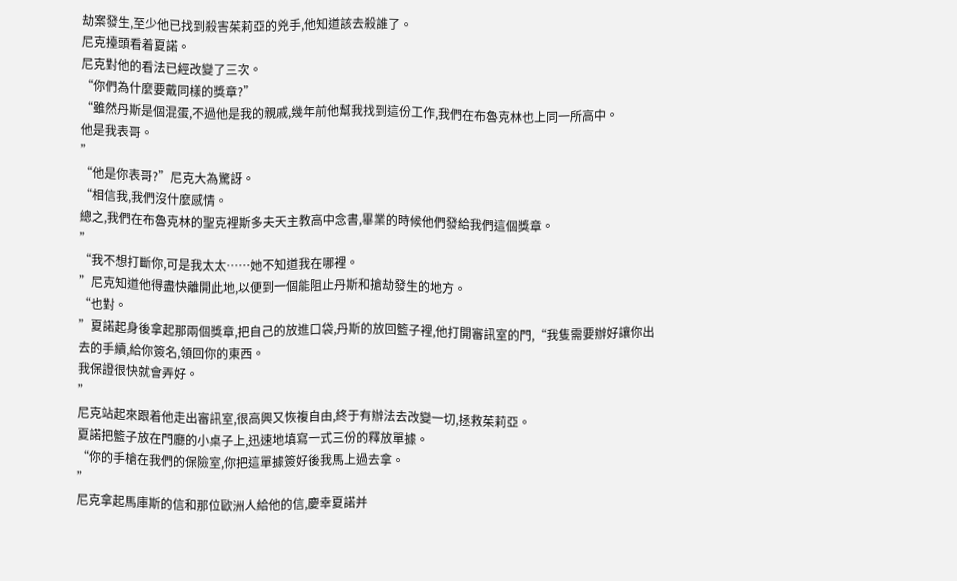劫案發生,至少他已找到殺害茱莉亞的兇手,他知道該去殺誰了。
尼克擡頭看着夏諾。
尼克對他的看法已經改變了三次。
“你們為什麼要戴同樣的獎章?”
“雖然丹斯是個混蛋,不過他是我的親戚,幾年前他幫我找到這份工作,我們在布魯克林也上同一所高中。
他是我表哥。
”
“他是你表哥?”尼克大為驚訝。
“相信我,我們沒什麼感情。
總之,我們在布魯克林的聖克裡斯多夫天主教高中念書,畢業的時候他們發給我們這個獎章。
”
“我不想打斷你,可是我太太……她不知道我在哪裡。
”尼克知道他得盡快離開此地,以便到一個能阻止丹斯和搶劫發生的地方。
“也對。
”夏諾起身後拿起那兩個獎章,把自己的放進口袋,丹斯的放回籃子裡,他打開審訊室的門,“我隻需要辦好讓你出去的手續,給你簽名,領回你的東西。
我保證很快就會弄好。
”
尼克站起來跟着他走出審訊室,很高興又恢複自由,終于有辦法去改變一切,拯救茱莉亞。
夏諾把籃子放在門廳的小桌子上,迅速地填寫一式三份的釋放單據。
“你的手槍在我們的保險室,你把這單據簽好後我馬上過去拿。
”
尼克拿起馬庫斯的信和那位歐洲人給他的信,慶幸夏諾并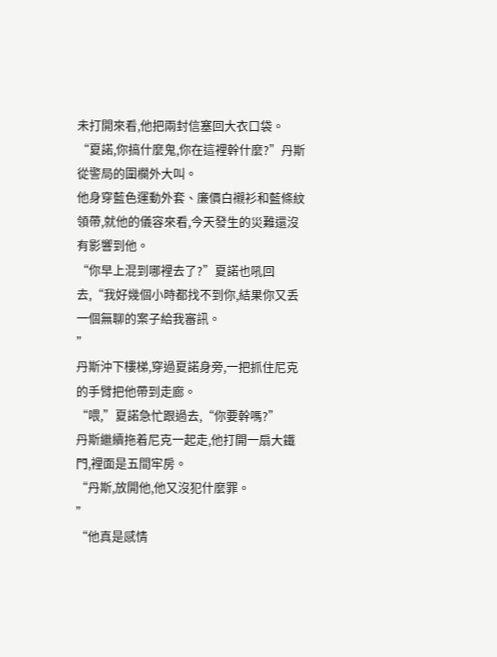未打開來看,他把兩封信塞回大衣口袋。
“夏諾,你搞什麼鬼,你在這裡幹什麼?”丹斯從警局的圍欄外大叫。
他身穿藍色運動外套、廉價白襯衫和藍條紋領帶,就他的儀容來看,今天發生的災難還沒有影響到他。
“你早上混到哪裡去了?”夏諾也吼回去,“我好幾個小時都找不到你,結果你又丢一個無聊的案子給我審訊。
”
丹斯沖下樓梯,穿過夏諾身旁,一把抓住尼克的手臂把他帶到走廊。
“喂,”夏諾急忙跟過去,“你要幹嗎?”
丹斯繼續拖着尼克一起走,他打開一扇大鐵門,裡面是五間牢房。
“丹斯,放開他,他又沒犯什麼罪。
”
“他真是感情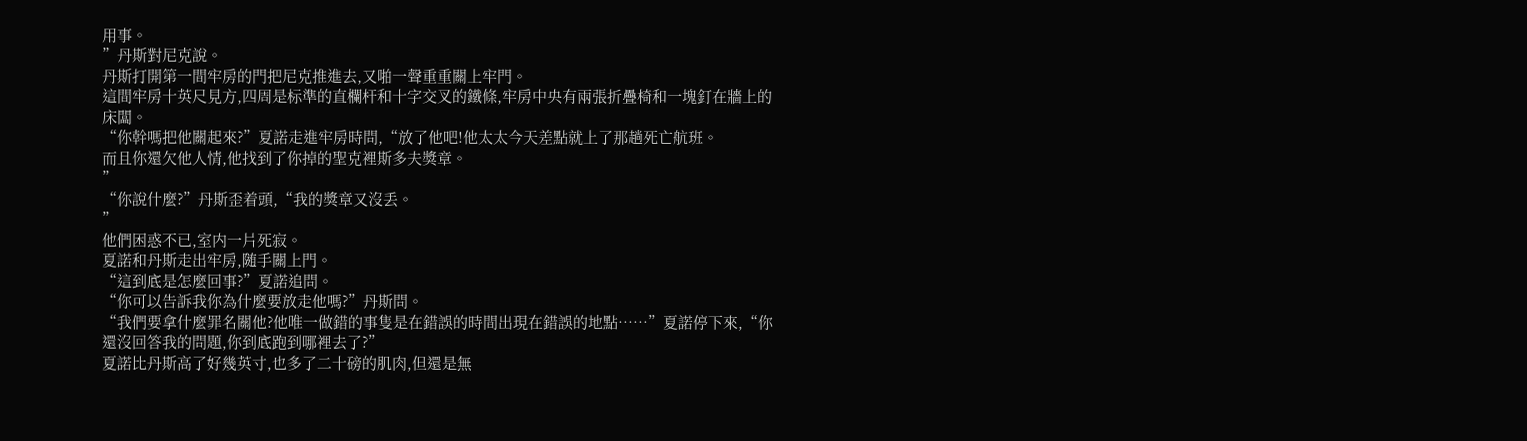用事。
”丹斯對尼克說。
丹斯打開第一間牢房的門把尼克推進去,又啪一聲重重關上牢門。
這間牢房十英尺見方,四周是标準的直欄杆和十字交叉的鐵條,牢房中央有兩張折疊椅和一塊釘在牆上的床闆。
“你幹嗎把他關起來?”夏諾走進牢房時問,“放了他吧!他太太今天差點就上了那趟死亡航班。
而且你還欠他人情,他找到了你掉的聖克裡斯多夫獎章。
”
“你說什麼?”丹斯歪着頭,“我的獎章又沒丢。
”
他們困惑不已,室内一片死寂。
夏諾和丹斯走出牢房,随手關上門。
“這到底是怎麼回事?”夏諾追問。
“你可以告訴我你為什麼要放走他嗎?”丹斯問。
“我們要拿什麼罪名關他?他唯一做錯的事隻是在錯誤的時間出現在錯誤的地點……”夏諾停下來,“你還沒回答我的問題,你到底跑到哪裡去了?”
夏諾比丹斯高了好幾英寸,也多了二十磅的肌肉,但還是無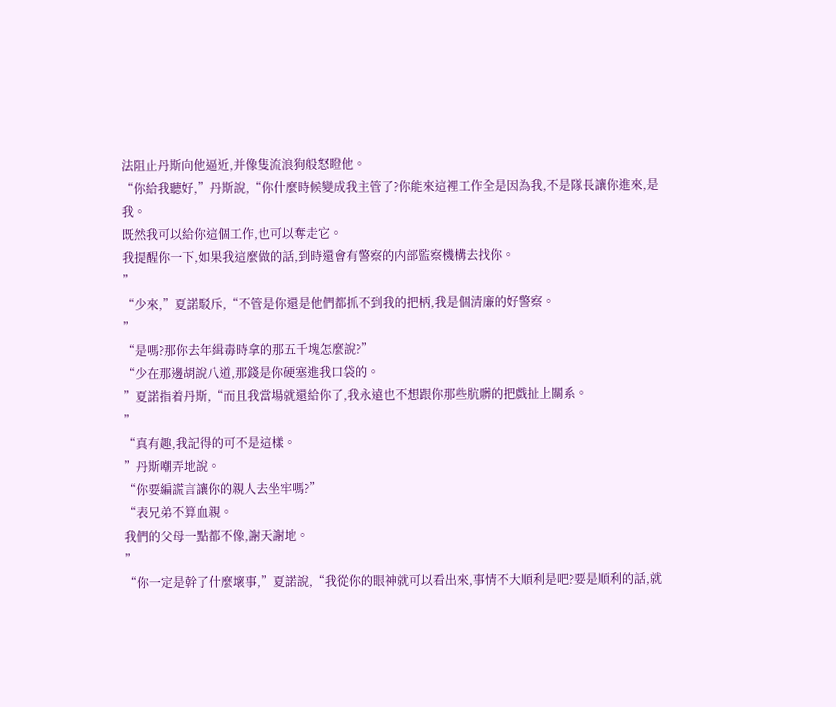法阻止丹斯向他逼近,并像隻流浪狗般怒瞪他。
“你給我聽好,”丹斯說,“你什麼時候變成我主管了?你能來這裡工作全是因為我,不是隊長讓你進來,是我。
既然我可以給你這個工作,也可以奪走它。
我提醒你一下,如果我這麼做的話,到時還會有警察的内部監察機構去找你。
”
“少來,”夏諾駁斥,“不管是你還是他們都抓不到我的把柄,我是個清廉的好警察。
”
“是嗎?那你去年緝毒時拿的那五千塊怎麼說?”
“少在那邊胡說八道,那錢是你硬塞進我口袋的。
”夏諾指着丹斯,“而且我當場就還給你了,我永遠也不想跟你那些肮髒的把戲扯上關系。
”
“真有趣,我記得的可不是這樣。
”丹斯嘲弄地說。
“你要編謊言讓你的親人去坐牢嗎?”
“表兄弟不算血親。
我們的父母一點都不像,謝天謝地。
”
“你一定是幹了什麼壞事,”夏諾說,“我從你的眼神就可以看出來,事情不大順利是吧?要是順利的話,就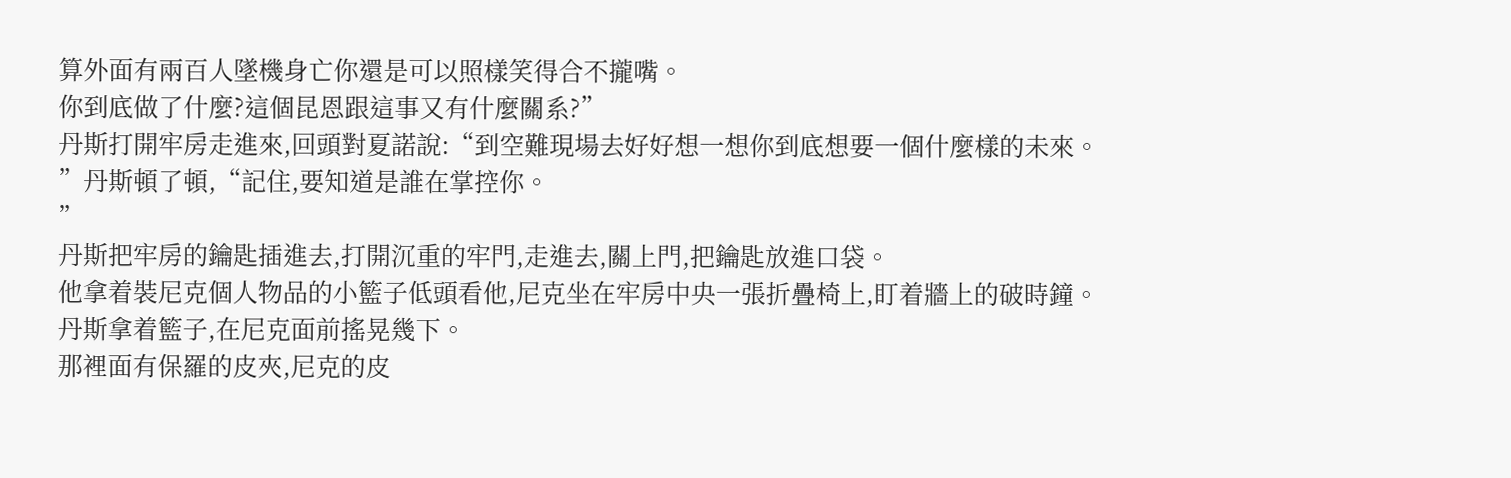算外面有兩百人墜機身亡你還是可以照樣笑得合不攏嘴。
你到底做了什麼?這個昆恩跟這事又有什麼關系?”
丹斯打開牢房走進來,回頭對夏諾說:“到空難現場去好好想一想你到底想要一個什麼樣的未來。
”丹斯頓了頓,“記住,要知道是誰在掌控你。
”
丹斯把牢房的鑰匙插進去,打開沉重的牢門,走進去,關上門,把鑰匙放進口袋。
他拿着裝尼克個人物品的小籃子低頭看他,尼克坐在牢房中央一張折疊椅上,盯着牆上的破時鐘。
丹斯拿着籃子,在尼克面前搖晃幾下。
那裡面有保羅的皮夾,尼克的皮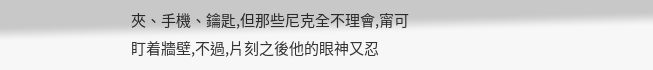夾、手機、鑰匙,但那些尼克全不理會,甯可盯着牆壁,不過,片刻之後他的眼神又忍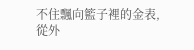不住飄向籃子裡的金表,從外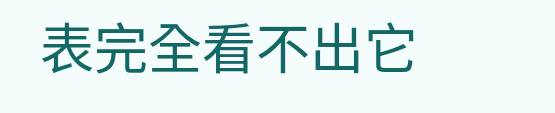表完全看不出它